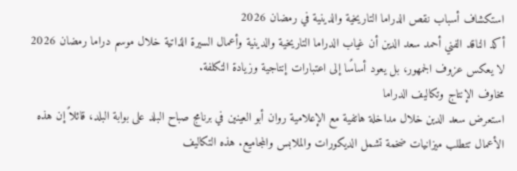استكشاف أسباب نقص الدراما التاريخية والدينية في رمضان 2026
أكد الناقد الفني أحمد سعد الدين أن غياب الدراما التاريخية والدينية وأعمال السيرة الذاتية خلال موسم دراما رمضان 2026 لا يعكس عزوف الجمهور، بل يعود أساسًا إلى اعتبارات إنتاجية وزيادة التكلفة.
مخاوف الإنتاج وتكاليف الدراما
استعرض سعد الدين خلال مداخلة هاتفية مع الإعلامية روان أبو العينين في برنامج صباح البلد على بوابة البلد، قائلاً إن هذه الأعمال تتطلب ميزانيات ضخمة تشمل الديكورات والملابس والمجاميع. هذه التكاليف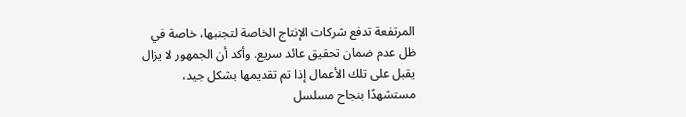المرتفعة تدفع شركات الإنتاج الخاصة لتجنبها، خاصة في ظل عدم ضمان تحقيق عائد سريع. وأكد أن الجمهور لا يزال يقبل على تلك الأعمال إذا تم تقديمها بشكل جيد، مستشهدًا بنجاح مسلسل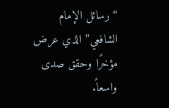“رسائل الإمام الشافعي” الذي عرض مؤخرًا وحقق صدى واسعاً.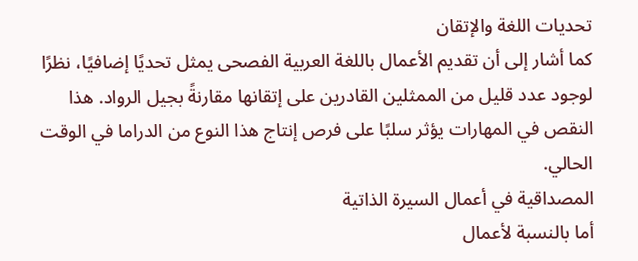تحديات اللغة والإتقان
كما أشار إلى أن تقديم الأعمال باللغة العربية الفصحى يمثل تحديًا إضافيًا، نظرًا لوجود عدد قليل من الممثلين القادرين على إتقانها مقارنةً بجيل الرواد. هذا النقص في المهارات يؤثر سلبًا على فرص إنتاج هذا النوع من الدراما في الوقت الحالي.
المصداقية في أعمال السيرة الذاتية
أما بالنسبة لأعمال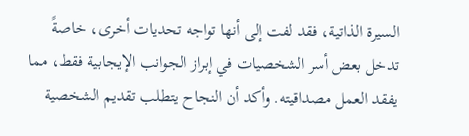السيرة الذاتية، فقد لفت إلى أنها تواجه تحديات أخرى، خاصةً تدخل بعض أسر الشخصيات في إبراز الجوانب الإيجابية فقط، مما يفقد العمل مصداقيته. وأكد أن النجاح يتطلب تقديم الشخصية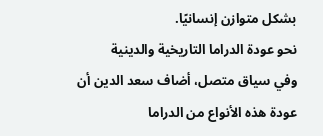بشكل متوازن إنسانيًا.
نحو عودة الدراما التاريخية والدينية
وفي سياق متصل، أضاف سعد الدين أن عودة هذه الأنواع من الدراما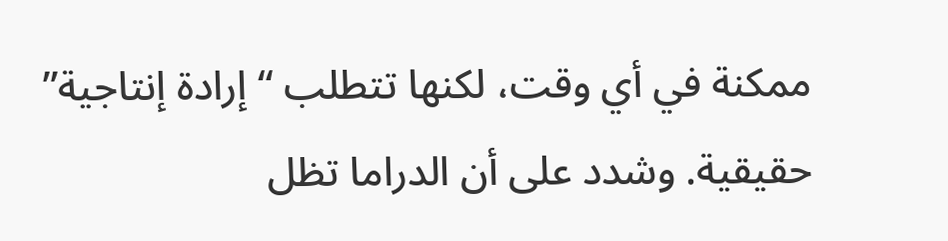ممكنة في أي وقت، لكنها تتطلب “إرادة إنتاجية” حقيقية. وشدد على أن الدراما تظل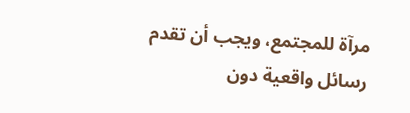مرآة للمجتمع، ويجب أن تقدم رسائل واقعية دون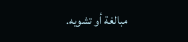مبالغة أو تشويه.